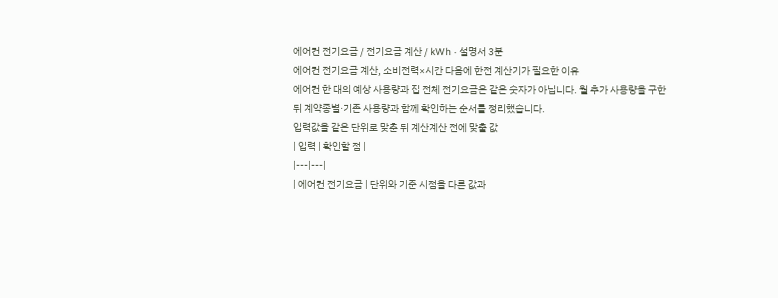에어컨 전기요금 / 전기요금 계산 / kWh · 설명서 3분
에어컨 전기요금 계산, 소비전력×시간 다음에 한전 계산기가 필요한 이유
에어컨 한 대의 예상 사용량과 집 전체 전기요금은 같은 숫자가 아닙니다. 월 추가 사용량을 구한 뒤 계약종별·기존 사용량과 함께 확인하는 순서를 정리했습니다.
입력값을 같은 단위로 맞춘 뒤 계산계산 전에 맞출 값
| 입력 | 확인할 점 |
|---|---|
| 에어컨 전기요금 | 단위와 기준 시점을 다른 값과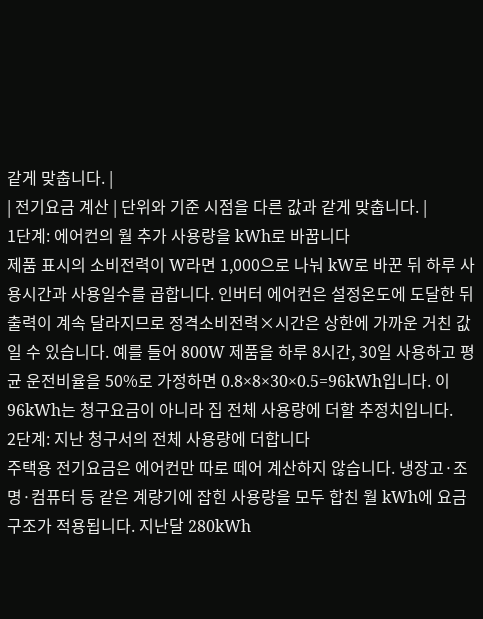같게 맞춥니다. |
| 전기요금 계산 | 단위와 기준 시점을 다른 값과 같게 맞춥니다. |
1단계: 에어컨의 월 추가 사용량을 kWh로 바꿉니다
제품 표시의 소비전력이 W라면 1,000으로 나눠 kW로 바꾼 뒤 하루 사용시간과 사용일수를 곱합니다. 인버터 에어컨은 설정온도에 도달한 뒤 출력이 계속 달라지므로 정격소비전력×시간은 상한에 가까운 거친 값일 수 있습니다. 예를 들어 800W 제품을 하루 8시간, 30일 사용하고 평균 운전비율을 50%로 가정하면 0.8×8×30×0.5=96kWh입니다. 이 96kWh는 청구요금이 아니라 집 전체 사용량에 더할 추정치입니다.
2단계: 지난 청구서의 전체 사용량에 더합니다
주택용 전기요금은 에어컨만 따로 떼어 계산하지 않습니다. 냉장고·조명·컴퓨터 등 같은 계량기에 잡힌 사용량을 모두 합친 월 kWh에 요금구조가 적용됩니다. 지난달 280kWh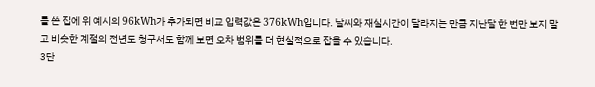를 쓴 집에 위 예시의 96kWh가 추가되면 비교 입력값은 376kWh입니다. 날씨와 재실시간이 달라지는 만큼 지난달 한 번만 보지 말고 비슷한 계절의 전년도 청구서도 함께 보면 오차 범위를 더 현실적으로 잡을 수 있습니다.
3단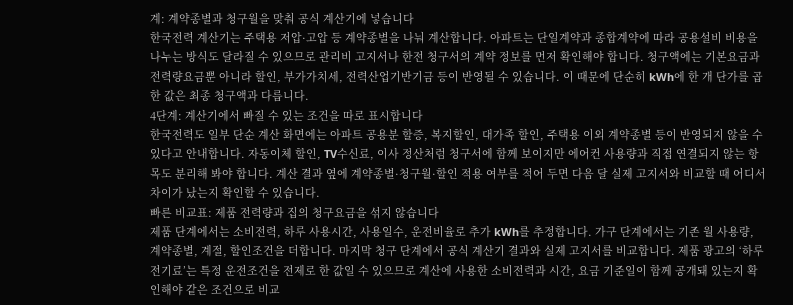계: 계약종별과 청구월을 맞춰 공식 계산기에 넣습니다
한국전력 계산기는 주택용 저압·고압 등 계약종별을 나눠 계산합니다. 아파트는 단일계약과 종합계약에 따라 공용설비 비용을 나누는 방식도 달라질 수 있으므로 관리비 고지서나 한전 청구서의 계약 정보를 먼저 확인해야 합니다. 청구액에는 기본요금과 전력량요금뿐 아니라 할인, 부가가치세, 전력산업기반기금 등이 반영될 수 있습니다. 이 때문에 단순히 kWh에 한 개 단가를 곱한 값은 최종 청구액과 다릅니다.
4단계: 계산기에서 빠질 수 있는 조건을 따로 표시합니다
한국전력도 일부 단순 계산 화면에는 아파트 공용분 할증, 복지할인, 대가족 할인, 주택용 이외 계약종별 등이 반영되지 않을 수 있다고 안내합니다. 자동이체 할인, TV수신료, 이사 정산처럼 청구서에 함께 보이지만 에어컨 사용량과 직접 연결되지 않는 항목도 분리해 봐야 합니다. 계산 결과 옆에 계약종별·청구월·할인 적용 여부를 적어 두면 다음 달 실제 고지서와 비교할 때 어디서 차이가 났는지 확인할 수 있습니다.
빠른 비교표: 제품 전력량과 집의 청구요금을 섞지 않습니다
제품 단계에서는 소비전력, 하루 사용시간, 사용일수, 운전비율로 추가 kWh를 추정합니다. 가구 단계에서는 기존 월 사용량, 계약종별, 계절, 할인조건을 더합니다. 마지막 청구 단계에서 공식 계산기 결과와 실제 고지서를 비교합니다. 제품 광고의 ‘하루 전기료’는 특정 운전조건을 전제로 한 값일 수 있으므로 계산에 사용한 소비전력과 시간, 요금 기준일이 함께 공개돼 있는지 확인해야 같은 조건으로 비교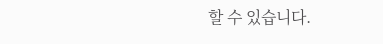할 수 있습니다.